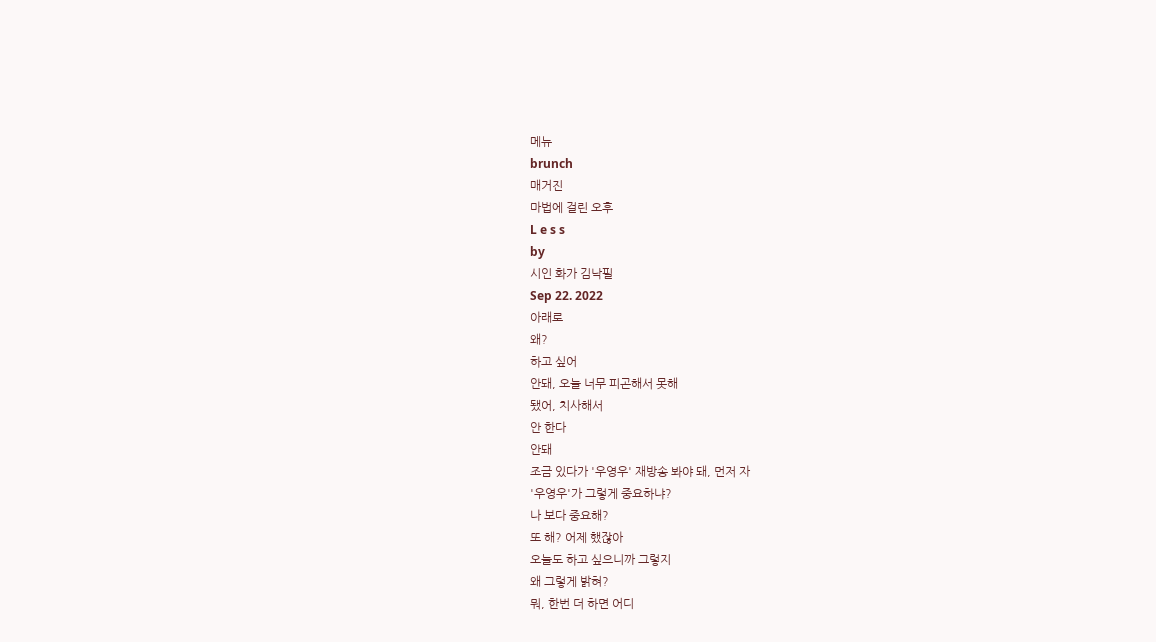메뉴
brunch
매거진
마법에 걸린 오후
L e s s
by
시인 화가 김낙필
Sep 22. 2022
아래로
왜?
하고 싶어
안돼, 오늘 너무 피곤해서 못해
됐어, 치사해서
안 한다
안돼
조금 있다가 '우영우' 재방송 봐야 돼, 먼저 자
'우영우'가 그렇게 중요하냐?
나 보다 중요해?
또 해? 어제 했잖아
오늘도 하고 싶으니까 그렇지
왜 그렇게 밝혀?
뭐, 한번 더 하면 어디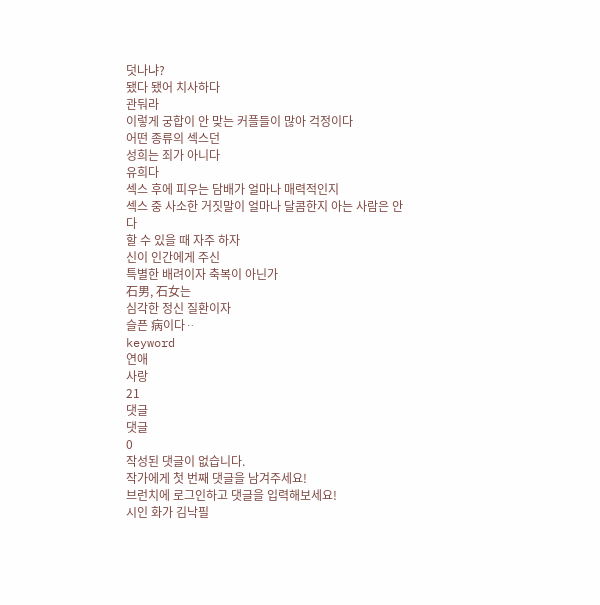덧나냐?
됐다 됐어 치사하다
관둬라
이렇게 궁합이 안 맞는 커플들이 많아 걱정이다
어떤 종류의 섹스던
성희는 죄가 아니다
유희다
섹스 후에 피우는 담배가 얼마나 매력적인지
섹스 중 사소한 거짓말이 얼마나 달콤한지 아는 사람은 안다
할 수 있을 때 자주 하자
신이 인간에게 주신
특별한 배려이자 축복이 아닌가
石男, 石女는
심각한 정신 질환이자
슬픈 病이다ᆢ
keyword
연애
사랑
21
댓글
댓글
0
작성된 댓글이 없습니다.
작가에게 첫 번째 댓글을 남겨주세요!
브런치에 로그인하고 댓글을 입력해보세요!
시인 화가 김낙필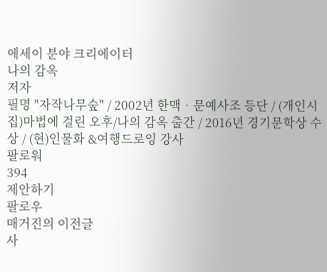에세이 분야 크리에이터
나의 감옥
저자
필명 "자작나무숲" / 2002년 한맥ᆞ문예사조 등단 / (개인시집)마법에 걸린 오후/나의 감옥 출간 / 2016년 경기문학상 수상 / (현)인물화 &여행드로잉 강사
팔로워
394
제안하기
팔로우
매거진의 이전글
사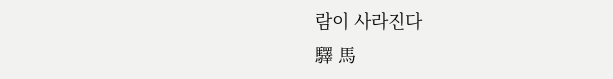람이 사라진다
驛 馬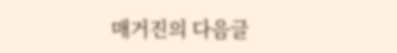매거진의 다음글